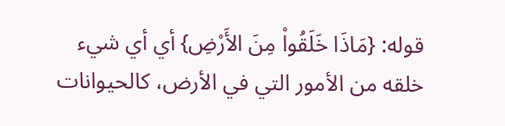قوله: {مَاذَا خَلَقُواْ مِنَ الأَرْضِ} أي أي شيء خلقه من الأمور التي في الأرض، كالحيوانات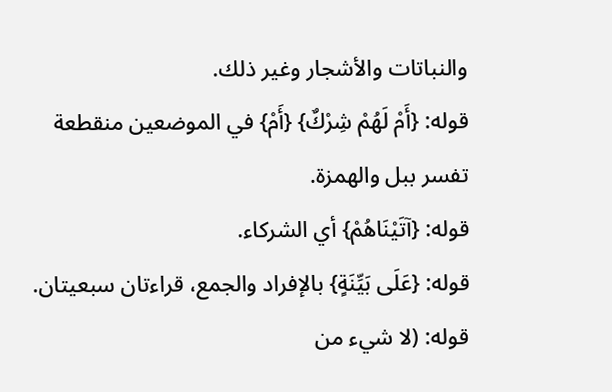والنباتات والأشجار وغير ذلك.
قوله: {أَمْ لَهُمْ شِرْكٌ} {أَمْ} في الموضعين منقطعة تفسر ببل والهمزة.
قوله: {آتَيْنَاهُمْ} أي الشركاء.
قوله: {عَلَى بَيِّنَةٍ} بالإفراد والجمع، قراءتان سبعيتان.
قوله: (لا شيء من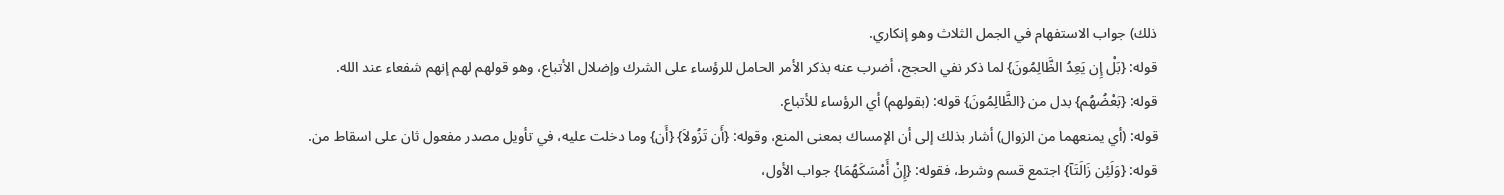ذلك) جواب الاستفهام في الجمل الثلاث وهو إنكاري.
قوله: {بَلْ إِن يَعِدُ الظَّالِمُونَ} لما ذكر نفي الحجج، أضرب عنه بذكر الأمر الحامل للرؤساء على الشرك وإضلال الأتباع، وهو قولهم لهم إنهم شفعاء عند الله.
قوله: {بَعْضُهُم} بدل من {الظَّالِمُونَ} قوله: (بقولهم) أي الرؤساء للأتباع.
قوله: (أي يمنعهما من الزوال) أشار بذلك إلى أن الإمساك بمعنى المنع، وقوله: {أَن تَزُولاَ} {أَن} وما دخلت عليه، في تأويل مصدر مفعول ثان على اسقاط من.
قوله: {وَلَئِن زَالَتَآ} اجتمع قسم وشرط، فقوله: {إِنْ أَمْسَكَهُمَا} جواب الأول،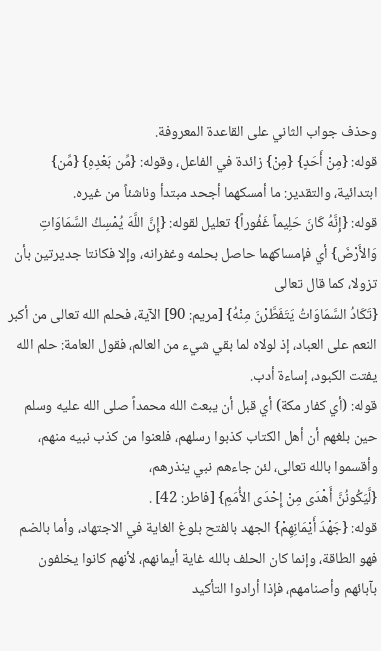وحذف جواب الثاني على القاعدة المعروفة.
قوله: {مِنْ أَحَدٍ} {مِنْ} زائدة في الفاعل، وقوله: {مِّن بَعْدِهِ} {مِّن} ابتدائية، والتقدير: ما أمسكهما أجحد مبتدأ وناشئاً من غيره.
قوله: {إِنَّهُ كَانَ حَلِيماً غَفُوراً} تعليل لقوله: {إِنَّ اللَّهَ يُمْسِكُ السَّمَاوَاتِ وَالأَرْضَ} أي فإمساكهما حاصل بحلمه وغفرانه، وإلا فكانتا جديرتين بأن تزولا، كما قال تعالى
{تَكَادُ السَّمَاوَاتُ يَتَفَطَّرْنَ مِنْهُ} [مريم: 90] الآية، فحلم الله تعالى من أكبر النعم على العباد، إذ لولاه لما بقي شيء من العالم، فقول العامة: حلم الله يفتت الكبود، إساءة أدب.
قوله: (أي كفار مكة) أي قبل أن يبعث الله محمداً صلى الله عليه وسلم حين بلغهم أن أهل الكتاب كذبوا رسلهم، فلعنوا من كذب نبيه منهم، وأقسموا بالله تعالى، لئن جاءهم نبي ينذرهم،
{لَّيَكُونُنَّ أَهْدَى مِنْ إِحْدَى الأُمَمِ} [فاطر: 42] .
قوله: {جَهْدَ أَيْمَانِهِمْ} الجهد بالفتح بلوغ الغاية في الاجتهاد، وأما بالضم فهو الطاقة، وإنما كان الحلف بالله غاية أيمانهم، لأنهم كانوا يخلفون بآبائهم وأصنامهم، فإذا أرادوا التأكيد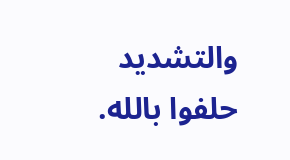والتشديد حلفوا بالله.